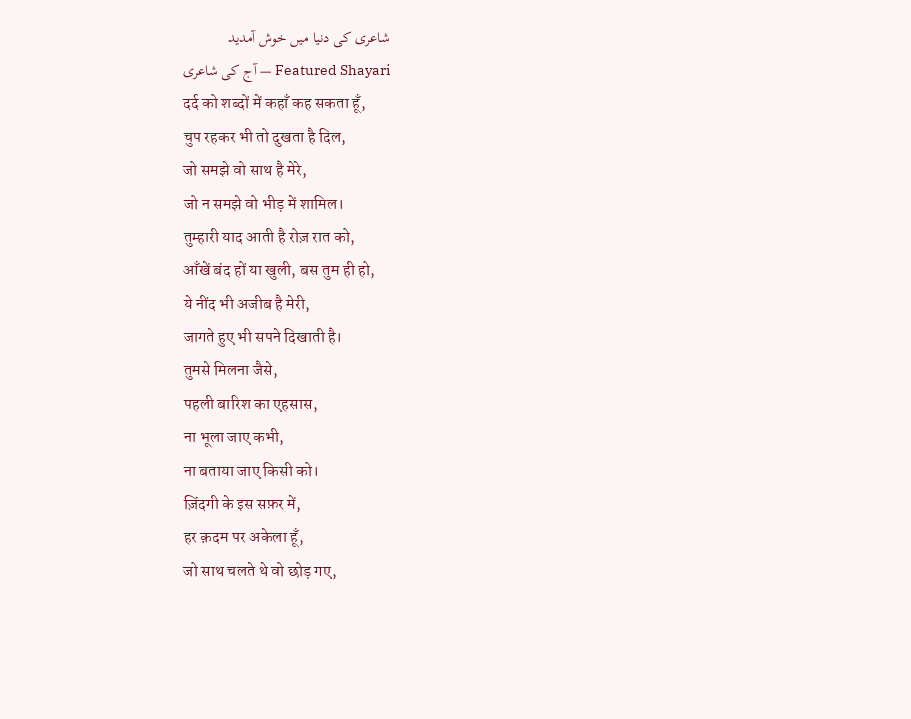شاعری کی دنیا میں خوش آمدید
آج کی شاعری — Featured Shayari
दर्द को शब्दों में कहाँ कह सकता हूँ,
चुप रहकर भी तो दुखता है दिल,
जो समझे वो साथ है मेरे,
जो न समझे वो भीड़ में शामिल।
तुम्हारी याद आती है रोज़ रात को,
आँखें बंद हों या खुली, बस तुम ही हो,
ये नींद भी अजीब है मेरी,
जागते हुए भी सपने दिखाती है।
तुमसे मिलना जैसे,
पहली बारिश का एहसास,
ना भूला जाए कभी,
ना बताया जाए किसी को।
ज़िंदगी के इस सफ़र में,
हर क़दम पर अकेला हूँ,
जो साथ चलते थे वो छोड़ गए,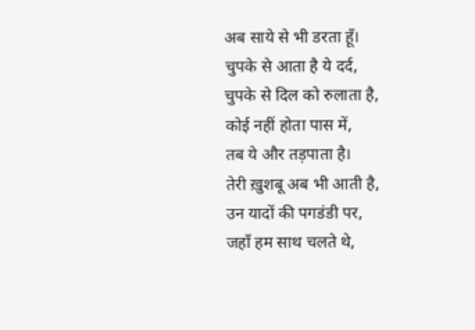अब साये से भी डरता हूँ।
चुपके से आता है ये दर्द,
चुपके से दिल को रुलाता है,
कोई नहीं होता पास में,
तब ये और तड़पाता है।
तेरी ख़ुशबू अब भी आती है,
उन यादों की पगडंडी पर,
जहाँ हम साथ चलते थे,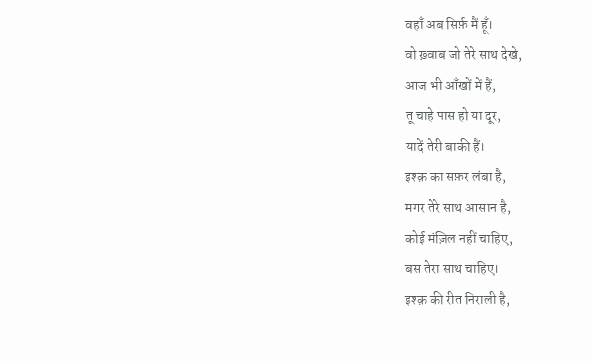वहाँ अब सिर्फ़ मैं हूँ।
वो ख़्वाब जो तेरे साथ देखे,
आज भी आँखों में हैं,
तू चाहे पास हो या दूर,
यादें तेरी बाकी हैं।
इश्क़ का सफ़र लंबा है,
मगर तेरे साथ आसान है,
कोई मंज़िल नहीं चाहिए,
बस तेरा साथ चाहिए।
इश्क़ की रीत निराली है,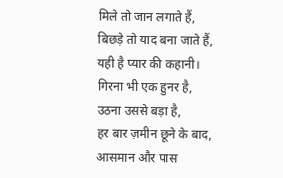मिले तो जान लगाते हैं,
बिछड़े तो याद बना जाते हैं,
यही है प्यार की कहानी।
गिरना भी एक हुनर है,
उठना उससे बड़ा है,
हर बार ज़मीन छूने के बाद,
आसमान और पास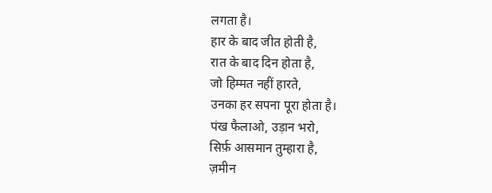लगता है।
हार के बाद जीत होती है,
रात के बाद दिन होता है,
जो हिम्मत नहीं हारते,
उनका हर सपना पूरा होता है।
पंख फैलाओ, उड़ान भरो,
सिर्फ़ आसमान तुम्हारा है,
ज़मीन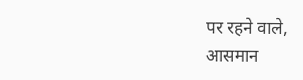पर रहने वाले,
आसमान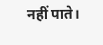नहीं पाते।